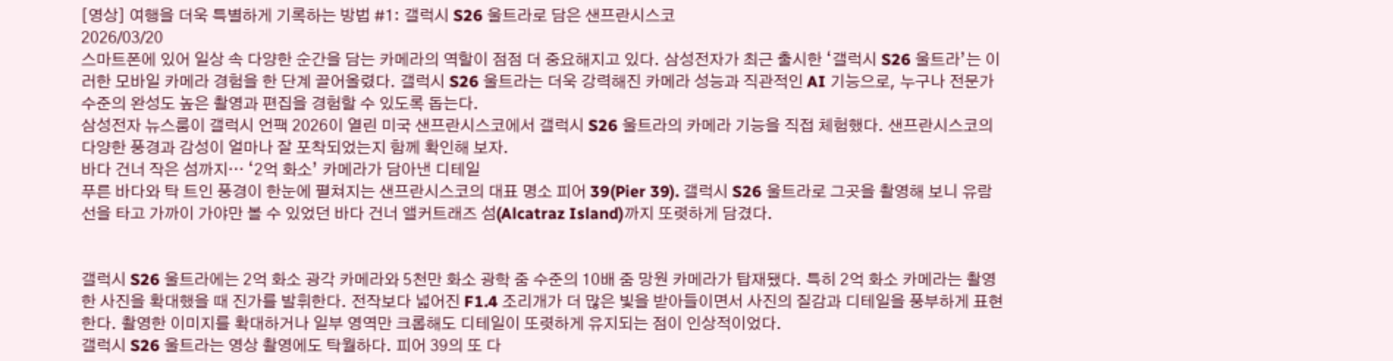[영상] 여행을 더욱 특별하게 기록하는 방법 #1: 갤럭시 S26 울트라로 담은 샌프란시스코
2026/03/20
스마트폰에 있어 일상 속 다양한 순간을 담는 카메라의 역할이 점점 더 중요해지고 있다. 삼성전자가 최근 출시한 ‘갤럭시 S26 울트라’는 이러한 모바일 카메라 경험을 한 단계 끌어올렸다. 갤럭시 S26 울트라는 더욱 강력해진 카메라 성능과 직관적인 AI 기능으로, 누구나 전문가 수준의 완성도 높은 촬영과 편집을 경험할 수 있도록 돕는다.
삼성전자 뉴스룸이 갤럭시 언팩 2026이 열린 미국 샌프란시스코에서 갤럭시 S26 울트라의 카메라 기능을 직접 체험했다. 샌프란시스코의 다양한 풍경과 감성이 얼마나 잘 포착되었는지 함께 확인해 보자.
바다 건너 작은 섬까지… ‘2억 화소’ 카메라가 담아낸 디테일
푸른 바다와 탁 트인 풍경이 한눈에 펼쳐지는 샌프란시스코의 대표 명소 피어 39(Pier 39). 갤럭시 S26 울트라로 그곳을 촬영해 보니 유람선을 타고 가까이 가야만 볼 수 있었던 바다 건너 앨커트래즈 섬(Alcatraz Island)까지 또렷하게 담겼다.


갤럭시 S26 울트라에는 2억 화소 광각 카메라와 5천만 화소 광학 줌 수준의 10배 줌 망원 카메라가 탑재됐다. 특히 2억 화소 카메라는 촬영한 사진을 확대했을 때 진가를 발휘한다. 전작보다 넓어진 F1.4 조리개가 더 많은 빛을 받아들이면서 사진의 질감과 디테일을 풍부하게 표현한다. 촬영한 이미지를 확대하거나 일부 영역만 크롭해도 디테일이 또렷하게 유지되는 점이 인상적이었다.
갤럭시 S26 울트라는 영상 촬영에도 탁월하다. 피어 39의 또 다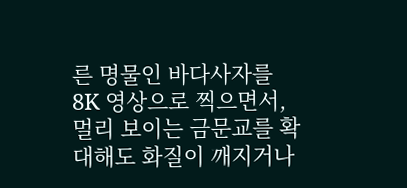른 명물인 바다사자를 8K 영상으로 찍으면서, 멀리 보이는 금문교를 확대해도 화질이 깨지거나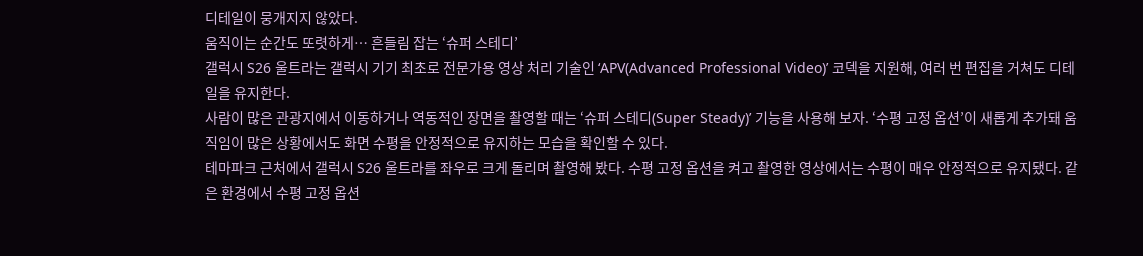디테일이 뭉개지지 않았다.
움직이는 순간도 또렷하게… 흔들림 잡는 ‘슈퍼 스테디’
갤럭시 S26 울트라는 갤럭시 기기 최초로 전문가용 영상 처리 기술인 ‘APV(Advanced Professional Video)’ 코덱을 지원해, 여러 번 편집을 거쳐도 디테일을 유지한다.
사람이 많은 관광지에서 이동하거나 역동적인 장면을 촬영할 때는 ‘슈퍼 스테디(Super Steady)’ 기능을 사용해 보자. ‘수평 고정 옵션’이 새롭게 추가돼 움직임이 많은 상황에서도 화면 수평을 안정적으로 유지하는 모습을 확인할 수 있다.
테마파크 근처에서 갤럭시 S26 울트라를 좌우로 크게 돌리며 촬영해 봤다. 수평 고정 옵션을 켜고 촬영한 영상에서는 수평이 매우 안정적으로 유지됐다. 같은 환경에서 수평 고정 옵션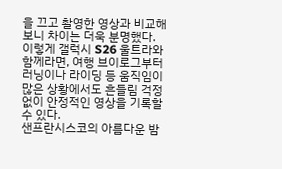을 끄고 촬영한 영상과 비교해 보니 차이는 더욱 분명했다.
이렇게 갤럭시 S26 울트라와 함께라면, 여행 브이로그부터 러닝이나 라이딩 등 움직임이 많은 상황에서도 흔들림 걱정 없이 안정적인 영상을 기록할 수 있다.
샌프란시스코의 아름다운 밤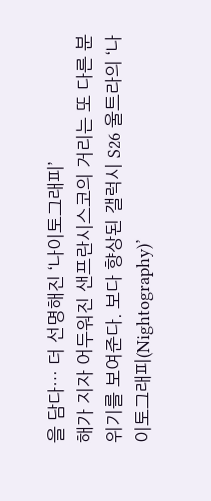을 담다… 더 선명해진 ‘나이토그래피’
해가 지자 어두워진 샌프란시스코의 거리는 또 다른 분위기를 보여준다. 보다 향상된 갤럭시 S26 울트라의 ‘나이토그래피(Nightography)’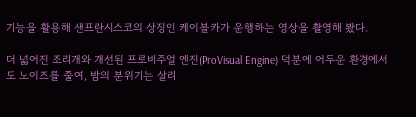기능을 활용해 샌프란시스코의 상징인 케이블카가 운행하는 영상을 촬영해 봤다.

더 넓어진 조리개와 개선된 프로비주얼 엔진(ProVisual Engine) 덕분에 어두운 환경에서도 노이즈를 줄여, 밤의 분위기는 살리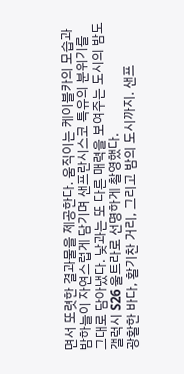면서 또렷한 결과물을 제공한다. 움직이는 케이블카의 모습과 밤하늘이 자연스럽게 담기며 샌프란시스코 특유의 분위기를 그대로 담아냈다. 낮과는 또 다른 매력을 보여주는 도시의 밤도 갤럭시 S26 울트라로 선명하게 촬영했다.
광활한 바다, 활기찬 거리, 그리고 밤의 도시까지. 샌프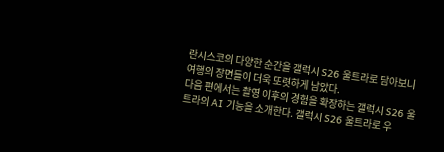란시스코의 다양한 순간을 갤럭시 S26 울트라로 담아보니 여행의 장면들이 더욱 또렷하게 남았다.
다음 편에서는 촬영 이후의 경험을 확장하는 갤럭시 S26 울트라의 AI 기능을 소개한다. 갤럭시 S26 울트라로 우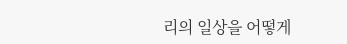리의 일상을 어떻게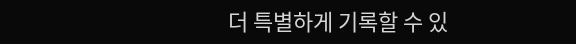더 특별하게 기록할 수 있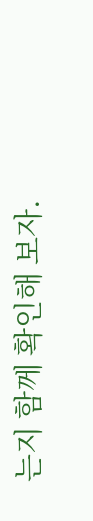는지 함께 확인해 보자.